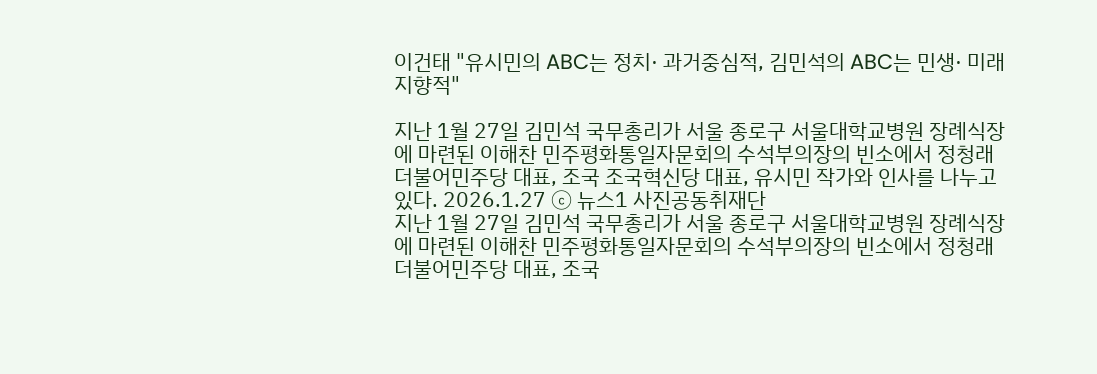이건태 "유시민의 ABC는 정치· 과거중심적, 김민석의 ABC는 민생· 미래지향적"

지난 1월 27일 김민석 국무총리가 서울 종로구 서울대학교병원 장례식장에 마련된 이해찬 민주평화통일자문회의 수석부의장의 빈소에서 정청래 더불어민주당 대표, 조국 조국혁신당 대표, 유시민 작가와 인사를 나누고 있다. 2026.1.27 ⓒ 뉴스1 사진공동취재단
지난 1월 27일 김민석 국무총리가 서울 종로구 서울대학교병원 장례식장에 마련된 이해찬 민주평화통일자문회의 수석부의장의 빈소에서 정청래 더불어민주당 대표, 조국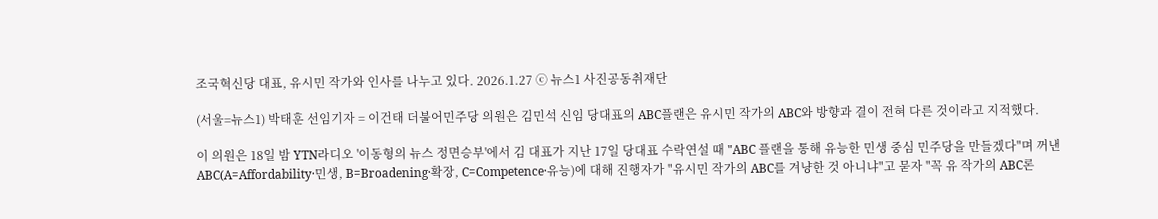조국혁신당 대표, 유시민 작가와 인사를 나누고 있다. 2026.1.27 ⓒ 뉴스1 사진공동취재단

(서울=뉴스1) 박태훈 선임기자 = 이건태 더불어민주당 의원은 김민석 신임 당대표의 ABC플랜은 유시민 작가의 ABC와 방향과 결이 전혀 다른 것이라고 지적했다.

이 의원은 18일 밤 YTN라디오 '이동형의 뉴스 정면승부'에서 김 대표가 지난 17일 당대표 수락연설 때 "ABC 플랜을 통해 유능한 민생 중심 민주당을 만들겠다"며 꺼낸 ABC(A=Affordability·민생, B=Broadening·확장, C=Competence·유능)에 대해 진행자가 "유시민 작가의 ABC를 겨냥한 것 아니냐"고 묻자 "꼭 유 작가의 ABC론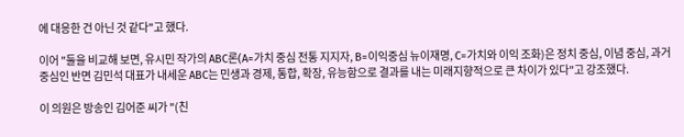에 대응한 건 아닌 것 같다"고 했다.

이어 "둘을 비교해 보면, 유시민 작가의 ABC론(A=가치 중심 전통 지지자, B=이익중심 뉴이재명, C=가치와 이익 조화)은 정치 중심, 이념 중심, 과거 중심인 반면 김민석 대표가 내세운 ABC는 민생과 경제, 통합, 확장, 유능함으로 결과를 내는 미래지향적으로 큰 차이가 있다"고 강조했다.

이 의원은 방송인 김어준 씨가 "(친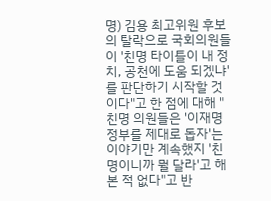명) 김용 최고위원 후보의 탈락으로 국회의원들이 '친명 타이틀이 내 정치, 공천에 도움 되겠냐'를 판단하기 시작할 것이다"고 한 점에 대해 "친명 의원들은 '이재명 정부를 제대로 돕자'는 이야기만 계속했지 '친명이니까 뭘 달라'고 해 본 적 없다"고 반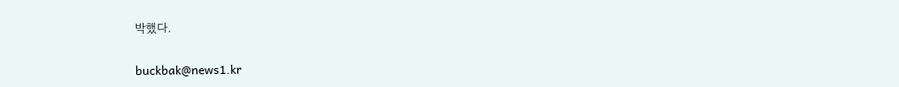박했다.

buckbak@news1.kr